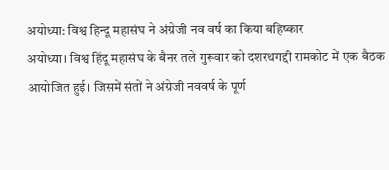अयोध्या: विश्व हिन्दू महासंघ ने अंग्रेजी नव वर्ष का किया बहिष्कार
अयोध्या। विश्व हिंदू महासंघ के बैनर तले गुरूवार को दशरथगद्दी रामकोट में एक बैठक आयोजित हुई। जिसमें संतों ने अंग्रेजी नववर्ष के पूर्ण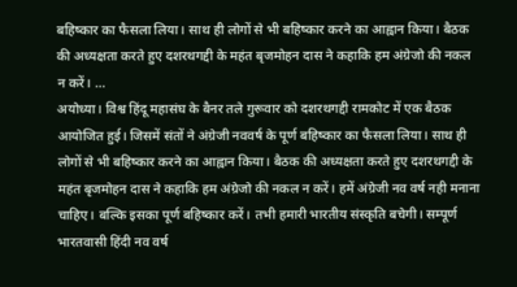बहिष्कार का फैसला लिया। साथ ही लोगों से भी बहिष्कार करने का आह्वान किया। बैठक की अध्यक्षता करते हुए दशरथगद्दी के महंत बृजमोहन दास ने कहाकि हम अंग्रेजो की नकल न करें। …
अयोध्या। विश्व हिंदू महासंघ के बैनर तले गुरूवार को दशरथगद्दी रामकोट में एक बैठक आयोजित हुई। जिसमें संतों ने अंग्रेजी नववर्ष के पूर्ण बहिष्कार का फैसला लिया। साथ ही लोगों से भी बहिष्कार करने का आह्वान किया। बैठक की अध्यक्षता करते हुए दशरथगद्दी के महंत बृजमोहन दास ने कहाकि हम अंग्रेजो की नकल न करें। हमें अंग्रेजी नव वर्ष नही मनाना चाहिए। बल्कि इसका पूर्ण बहिष्कार करें। तभी हमारी भारतीय संस्कृति बचेगी। सम्पूर्ण भारतवासी हिंदी नव वर्ष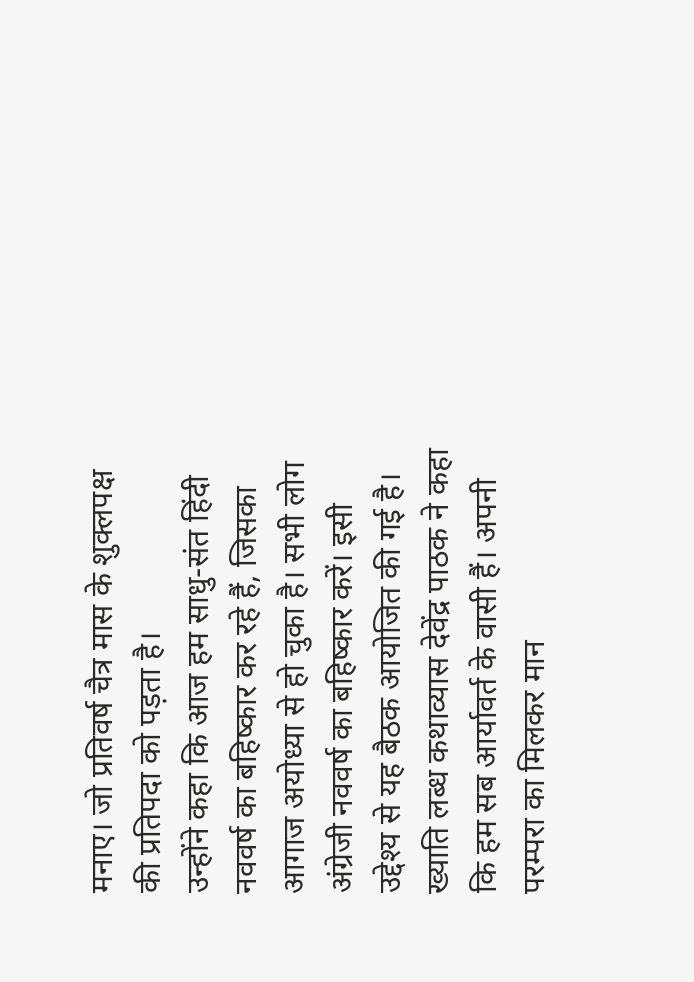मनाए। जो प्रतिवर्ष चैत्र मास के शुक्लपक्ष की प्रतिपदा को पड़ता है।
उन्होंने कहा कि आज हम साधु-संत हिंदी नववर्ष का बहिष्कार कर रहे हैं, जिसका आगाज अयोध्या से हो चुका है। सभी लोग अंग्रेजी नववर्ष का बहिष्कार करें। इसी उद्देश्य से यह बैठक आयोजित की गई है। ख्याति लब्ध कथाव्यास देवेंद्र पाठक ने कहा कि हम सब आर्यावर्त के वासी हैं। अपनी परम्परा का मिलकर मान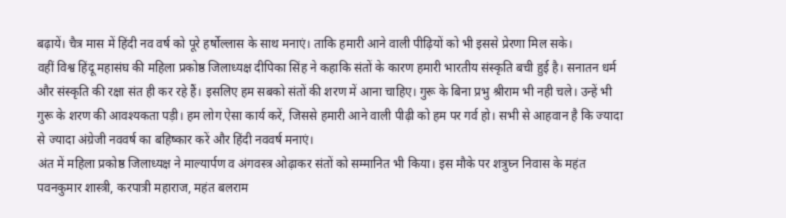बढ़ायें। चैत्र मास में हिंदी नव वर्ष को पूरे हर्षोल्लास के साथ मनाएं। ताकि हमारी आने वाली पीढ़ियों को भी इससे प्रेरणा मिल सके।
वहीं विश्व हिंदू महासंघ की महिला प्रकोष्ठ जिलाध्यक्ष दीपिका सिंह ने कहाकि संतों के कारण हमारी भारतीय संस्कृति बची हुई है। सनातन धर्म और संस्कृति की रक्षा संत ही कर रहे हैं। इसलिए हम सबको संतों की शरण में आना चाहिए। गुरू के बिना प्रभु श्रीराम भी नही चले। उन्हें भी गुरू के शरण की आवश्यकता पड़ी। हम लोग ऐसा कार्य करें, जिससे हमारी आने वाली पीढ़ी को हम पर गर्व हो। सभी से आहवान है कि ज्यादा से ज्यादा अंग्रेजी नववर्ष का बहिष्कार करें और हिंदी नववर्ष मनाएं।
अंत में महिला प्रकोष्ठ जिलाध्यक्ष ने माल्यार्पण व अंगवस्त्र ओढ़ाकर संतों को सम्मानित भी किया। इस मौके पर शत्रुघ्न निवास के महंत पवनकुमार शास्त्री, करपात्री महाराज, महंत बलराम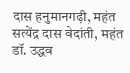दास हनुमानगढ़ी, महंत सत्येंद्र दास वेदांती, महंत डॉ. उद्धव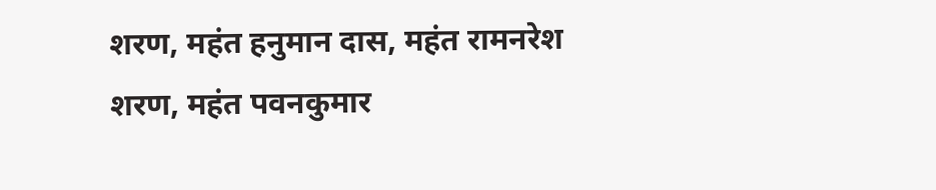शरण, महंत हनुमान दास, महंत रामनरेश शरण, महंत पवनकुमार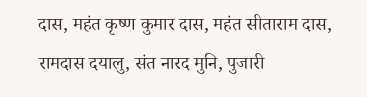दास, महंत कृष्ण कुमार दास, महंत सीताराम दास, रामदास दयालु, संत नारद मुनि, पुजारी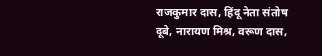राजकुमार दास, हिंदू नेता संतोष दूबे, नारायण मिश्र, वरूण दास,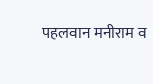पहलवान मनीराम व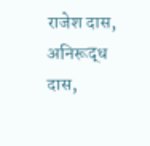राजेश दास, अनिरूद्ध दास,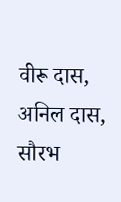वीरू दास, अनिल दास, सौरभ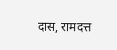दास, रामदत्त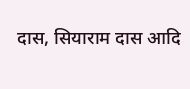दास, सियाराम दास आदि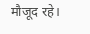मौजूद रहे।